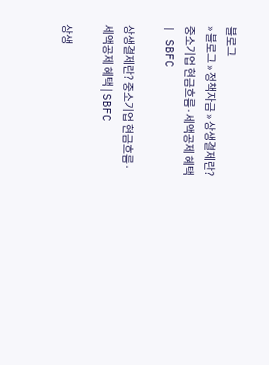블로그
» 블로그 » 정책자금 » 상생결제란? 중소기업 현금흐름·세액공제 혜택 | SBFC

상생결제란? 중소기업 현금흐름·세액공제 혜택 | SBFC

상생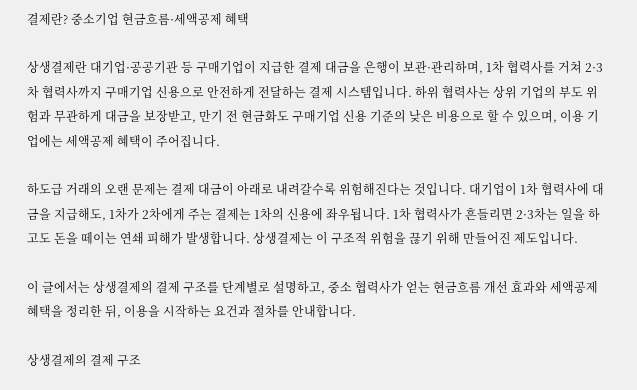결제란? 중소기업 현금흐름·세액공제 혜택

상생결제란 대기업·공공기관 등 구매기업이 지급한 결제 대금을 은행이 보관·관리하며, 1차 협력사를 거쳐 2·3차 협력사까지 구매기업 신용으로 안전하게 전달하는 결제 시스템입니다. 하위 협력사는 상위 기업의 부도 위험과 무관하게 대금을 보장받고, 만기 전 현금화도 구매기업 신용 기준의 낮은 비용으로 할 수 있으며, 이용 기업에는 세액공제 혜택이 주어집니다.

하도급 거래의 오랜 문제는 결제 대금이 아래로 내려갈수록 위험해진다는 것입니다. 대기업이 1차 협력사에 대금을 지급해도, 1차가 2차에게 주는 결제는 1차의 신용에 좌우됩니다. 1차 협력사가 흔들리면 2·3차는 일을 하고도 돈을 떼이는 연쇄 피해가 발생합니다. 상생결제는 이 구조적 위험을 끊기 위해 만들어진 제도입니다.

이 글에서는 상생결제의 결제 구조를 단계별로 설명하고, 중소 협력사가 얻는 현금흐름 개선 효과와 세액공제 혜택을 정리한 뒤, 이용을 시작하는 요건과 절차를 안내합니다.

상생결제의 결제 구조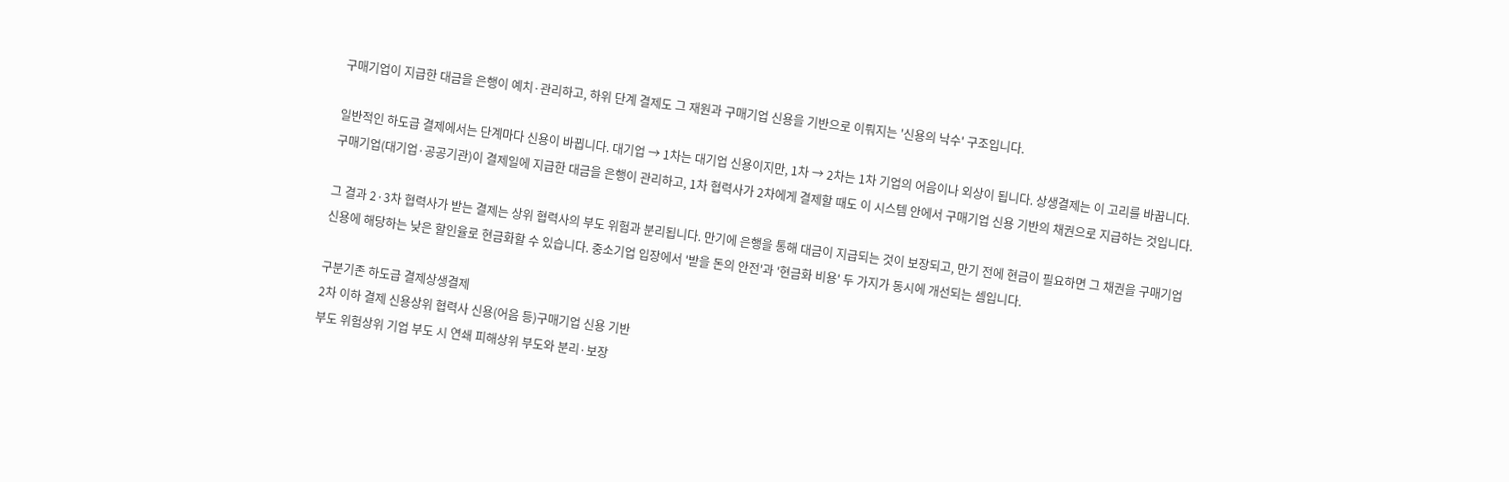구매기업이 지급한 대금을 은행이 예치·관리하고, 하위 단계 결제도 그 재원과 구매기업 신용을 기반으로 이뤄지는 '신용의 낙수' 구조입니다.

일반적인 하도급 결제에서는 단계마다 신용이 바뀝니다. 대기업 → 1차는 대기업 신용이지만, 1차 → 2차는 1차 기업의 어음이나 외상이 됩니다. 상생결제는 이 고리를 바꿉니다. 구매기업(대기업·공공기관)이 결제일에 지급한 대금을 은행이 관리하고, 1차 협력사가 2차에게 결제할 때도 이 시스템 안에서 구매기업 신용 기반의 채권으로 지급하는 것입니다.

그 결과 2·3차 협력사가 받는 결제는 상위 협력사의 부도 위험과 분리됩니다. 만기에 은행을 통해 대금이 지급되는 것이 보장되고, 만기 전에 현금이 필요하면 그 채권을 구매기업 신용에 해당하는 낮은 할인율로 현금화할 수 있습니다. 중소기업 입장에서 '받을 돈의 안전'과 '현금화 비용' 두 가지가 동시에 개선되는 셈입니다.

구분기존 하도급 결제상생결제
2차 이하 결제 신용상위 협력사 신용(어음 등)구매기업 신용 기반
부도 위험상위 기업 부도 시 연쇄 피해상위 부도와 분리·보장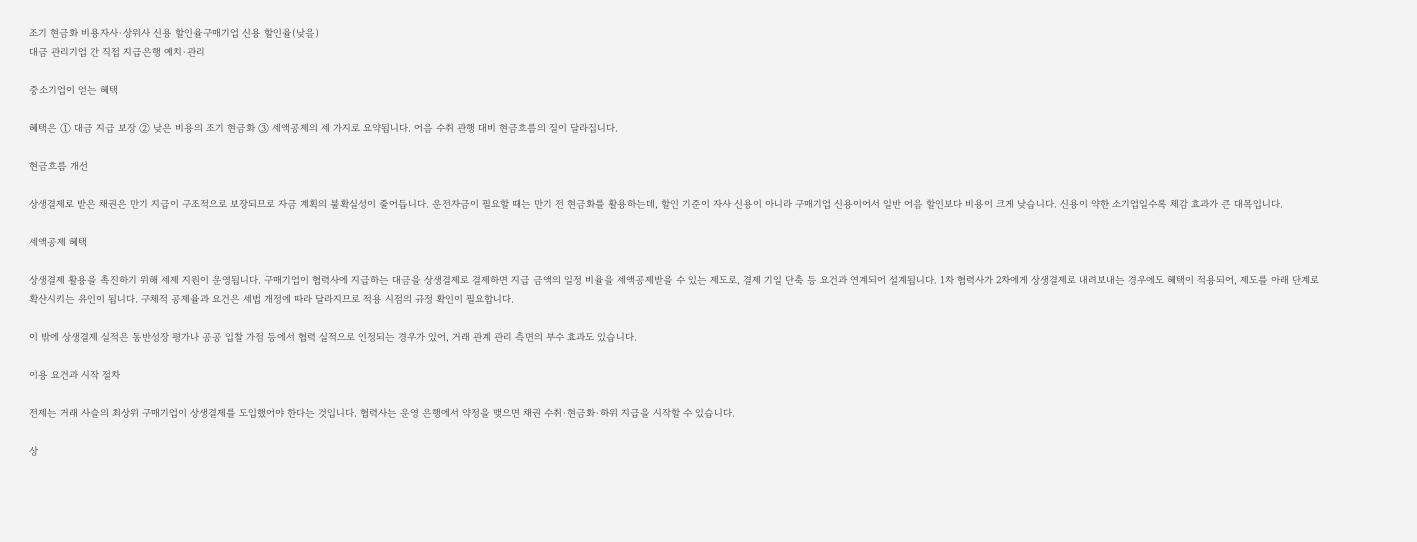조기 현금화 비용자사·상위사 신용 할인율구매기업 신용 할인율(낮음)
대금 관리기업 간 직접 지급은행 예치·관리

중소기업이 얻는 혜택

혜택은 ① 대금 지급 보장 ② 낮은 비용의 조기 현금화 ③ 세액공제의 세 가지로 요약됩니다. 어음 수취 관행 대비 현금흐름의 질이 달라집니다.

현금흐름 개선

상생결제로 받은 채권은 만기 지급이 구조적으로 보장되므로 자금 계획의 불확실성이 줄어듭니다. 운전자금이 필요할 때는 만기 전 현금화를 활용하는데, 할인 기준이 자사 신용이 아니라 구매기업 신용이어서 일반 어음 할인보다 비용이 크게 낮습니다. 신용이 약한 소기업일수록 체감 효과가 큰 대목입니다.

세액공제 혜택

상생결제 활용을 촉진하기 위해 세제 지원이 운영됩니다. 구매기업이 협력사에 지급하는 대금을 상생결제로 결제하면 지급 금액의 일정 비율을 세액공제받을 수 있는 제도로, 결제 기일 단축 등 요건과 연계되어 설계됩니다. 1차 협력사가 2차에게 상생결제로 내려보내는 경우에도 혜택이 적용되어, 제도를 아래 단계로 확산시키는 유인이 됩니다. 구체적 공제율과 요건은 세법 개정에 따라 달라지므로 적용 시점의 규정 확인이 필요합니다.

이 밖에 상생결제 실적은 동반성장 평가나 공공 입찰 가점 등에서 협력 실적으로 인정되는 경우가 있어, 거래 관계 관리 측면의 부수 효과도 있습니다.

이용 요건과 시작 절차

전제는 거래 사슬의 최상위 구매기업이 상생결제를 도입했어야 한다는 것입니다. 협력사는 운영 은행에서 약정을 맺으면 채권 수취·현금화·하위 지급을 시작할 수 있습니다.

상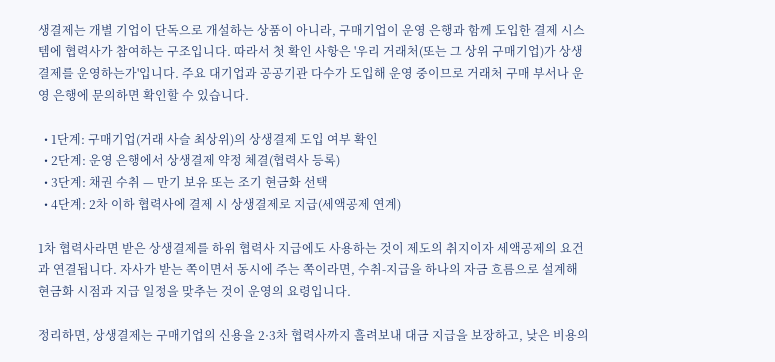생결제는 개별 기업이 단독으로 개설하는 상품이 아니라, 구매기업이 운영 은행과 함께 도입한 결제 시스템에 협력사가 참여하는 구조입니다. 따라서 첫 확인 사항은 '우리 거래처(또는 그 상위 구매기업)가 상생결제를 운영하는가'입니다. 주요 대기업과 공공기관 다수가 도입해 운영 중이므로 거래처 구매 부서나 운영 은행에 문의하면 확인할 수 있습니다.

  • 1단계: 구매기업(거래 사슬 최상위)의 상생결제 도입 여부 확인
  • 2단계: 운영 은행에서 상생결제 약정 체결(협력사 등록)
  • 3단계: 채권 수취 — 만기 보유 또는 조기 현금화 선택
  • 4단계: 2차 이하 협력사에 결제 시 상생결제로 지급(세액공제 연계)

1차 협력사라면 받은 상생결제를 하위 협력사 지급에도 사용하는 것이 제도의 취지이자 세액공제의 요건과 연결됩니다. 자사가 받는 쪽이면서 동시에 주는 쪽이라면, 수취-지급을 하나의 자금 흐름으로 설계해 현금화 시점과 지급 일정을 맞추는 것이 운영의 요령입니다.

정리하면, 상생결제는 구매기업의 신용을 2·3차 협력사까지 흘려보내 대금 지급을 보장하고, 낮은 비용의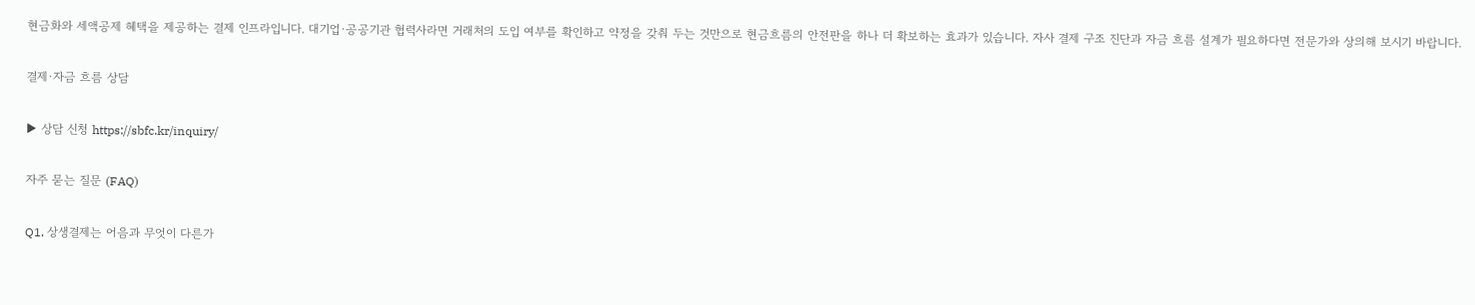현금화와 세액공제 혜택을 제공하는 결제 인프라입니다. 대기업·공공기관 협력사라면 거래처의 도입 여부를 확인하고 약정을 갖춰 두는 것만으로 현금흐름의 안전판을 하나 더 확보하는 효과가 있습니다. 자사 결제 구조 진단과 자금 흐름 설계가 필요하다면 전문가와 상의해 보시기 바랍니다.

결제·자금 흐름 상담

▶ 상담 신청 https://sbfc.kr/inquiry/

자주 묻는 질문 (FAQ)

Q1. 상생결제는 어음과 무엇이 다른가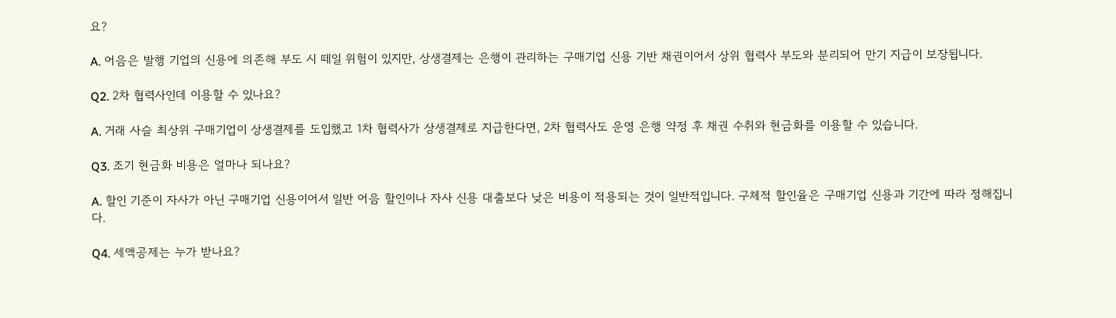요?

A. 어음은 발행 기업의 신용에 의존해 부도 시 떼일 위험이 있지만, 상생결제는 은행이 관리하는 구매기업 신용 기반 채권이어서 상위 협력사 부도와 분리되어 만기 지급이 보장됩니다.

Q2. 2차 협력사인데 이용할 수 있나요?

A. 거래 사슬 최상위 구매기업이 상생결제를 도입했고 1차 협력사가 상생결제로 지급한다면, 2차 협력사도 운영 은행 약정 후 채권 수취와 현금화를 이용할 수 있습니다.

Q3. 조기 현금화 비용은 얼마나 되나요?

A. 할인 기준이 자사가 아닌 구매기업 신용이어서 일반 어음 할인이나 자사 신용 대출보다 낮은 비용이 적용되는 것이 일반적입니다. 구체적 할인율은 구매기업 신용과 기간에 따라 정해집니다.

Q4. 세액공제는 누가 받나요?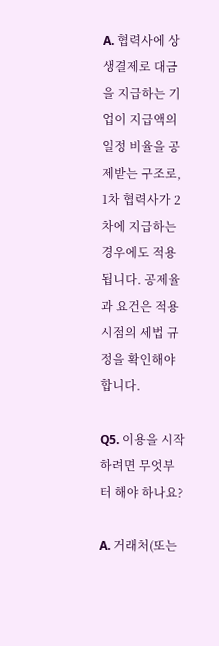A. 협력사에 상생결제로 대금을 지급하는 기업이 지급액의 일정 비율을 공제받는 구조로, 1차 협력사가 2차에 지급하는 경우에도 적용됩니다. 공제율과 요건은 적용 시점의 세법 규정을 확인해야 합니다.

Q5. 이용을 시작하려면 무엇부터 해야 하나요?

A. 거래처(또는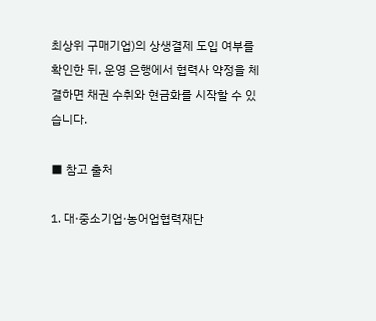최상위 구매기업)의 상생결제 도입 여부를 확인한 뒤, 운영 은행에서 협력사 약정을 체결하면 채권 수취와 현금화를 시작할 수 있습니다.

■ 참고 출처

1. 대·중소기업·농어업협력재단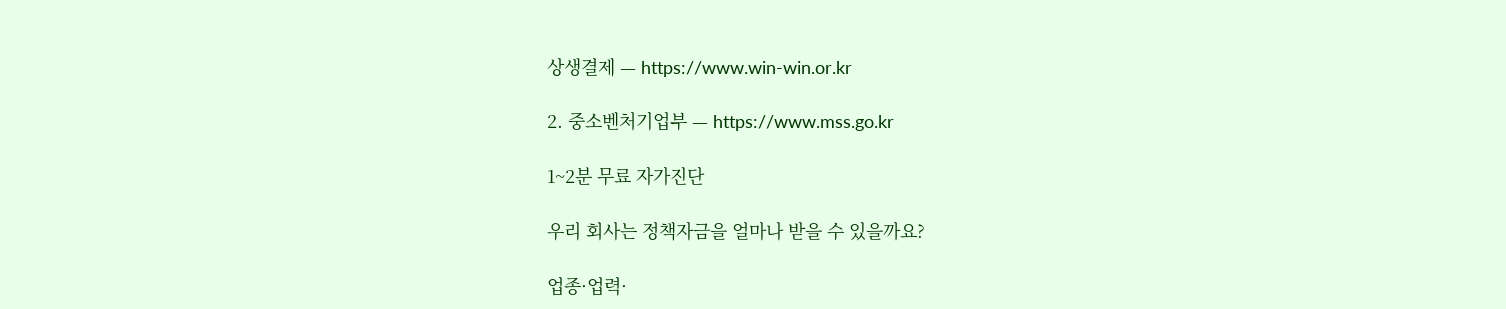상생결제 — https://www.win-win.or.kr

2. 중소벤처기업부 — https://www.mss.go.kr

1~2분 무료 자가진단

우리 회사는 정책자금을 얼마나 받을 수 있을까요?

업종·업력·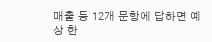매출 등 12개 문항에 답하면 예상 한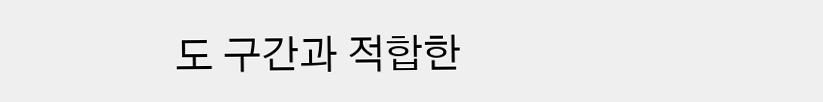도 구간과 적합한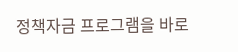정책자금 프로그램을 바로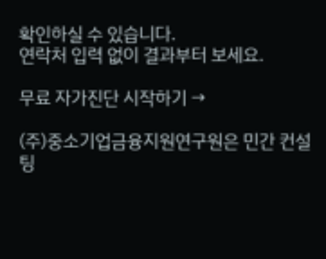확인하실 수 있습니다.
연락처 입력 없이 결과부터 보세요.

무료 자가진단 시작하기 →

(주)중소기업금융지원연구원은 민간 컨설팅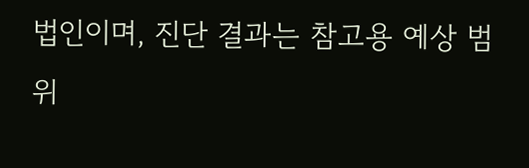법인이며, 진단 결과는 참고용 예상 범위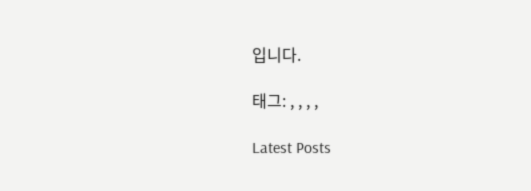입니다.

태그: , , , ,

Latest Posts